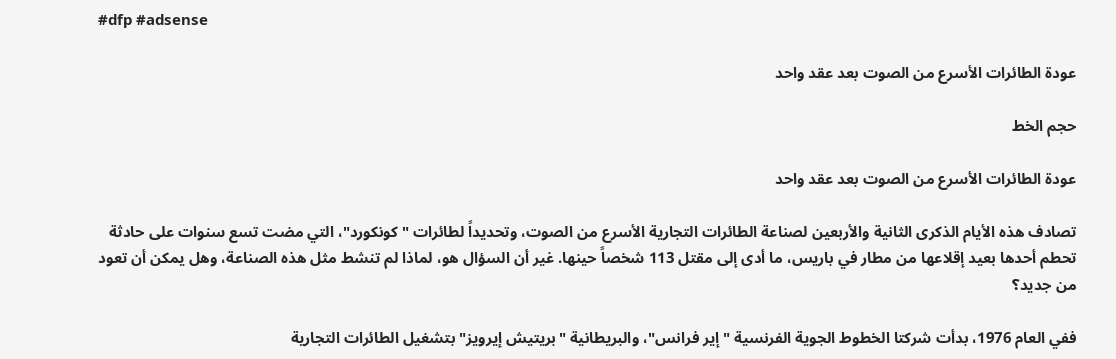#dfp #adsense

عودة الطائرات الأسرع من الصوت بعد عقد واحد

حجم الخط

عودة الطائرات الأسرع من الصوت بعد عقد واحد

تصادف هذه الأيام الذكرى الثانية والأربعين لصناعة الطائرات التجارية الأسرع من الصوت، وتحديداً لطائرات "كونكورد"، التي مضت تسع سنوات على حادثة تحطم أحدها بعيد إقلاعها من مطار في باريس، ما أدى إلى مقتل 113 شخصاً حينها. غير أن السؤال هو، لماذا لم تنشط مثل هذه الصناعة، وهل يمكن أن تعود من جديد؟

ففي العام 1976، بدأت شركتا الخطوط الجوية الفرنسية "إير فرانس"، والبريطانية "بريتيش إيرويز" بتشغيل الطائرات التجارية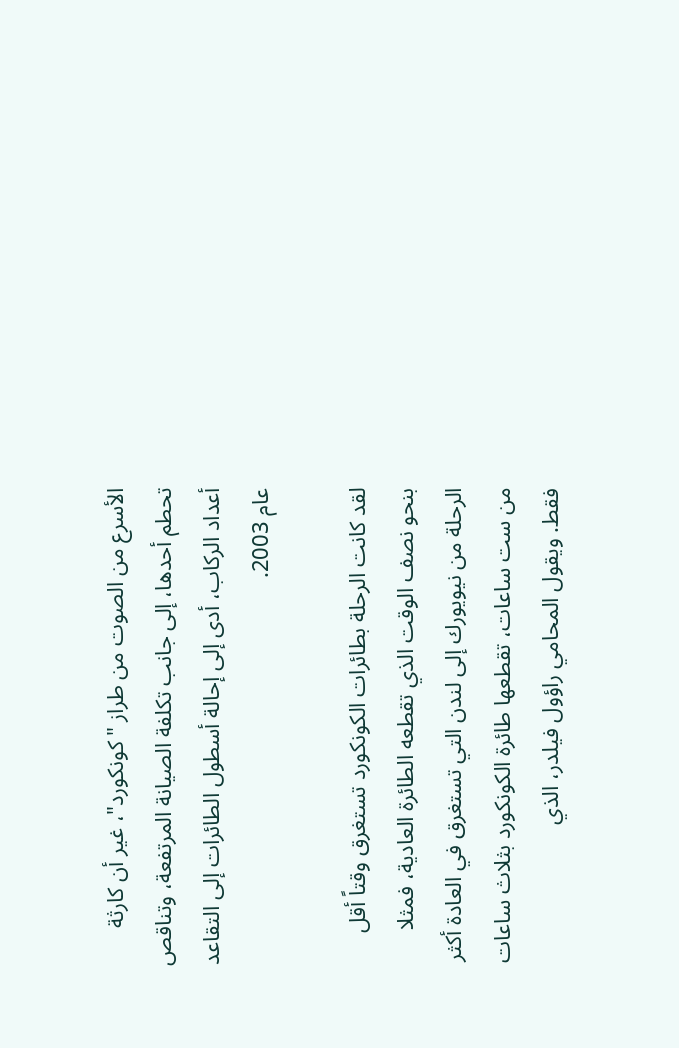الأسرع من الصوت من طراز "كونكورد"، غير أن كارثة تحطم أحدها، إلى جانب تكلفة الصيانة المرتفعة، وتناقص أعداد الركاب، أدى إلى إحالة أسطول الطائرات إلى التقاعد عام 2003.

لقد كانت الرحلة بطائرات الكونكورد تستغرق وقتاً أقل بنحو نصف الوقت الذي تقطعه الطائرة العادية، فمثلا الرحلة من نيويورك إلى لندن التي تستغرق في العادة أكثر من ست ساعات، تقطعها طائرة الكونكورد بثلاث ساعات فقط. ويقول المحامي راؤول فيلدر، الذي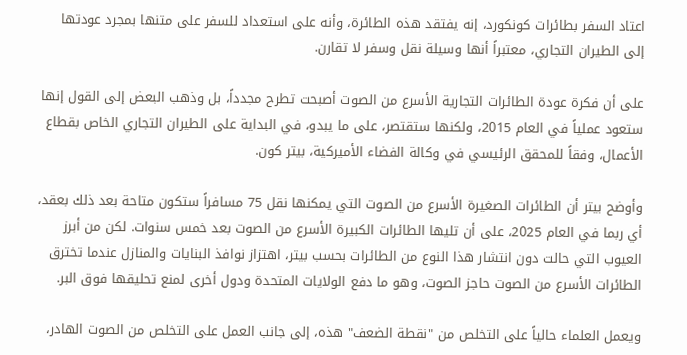اعتاد السفر بطائرات كونكورد، إنه يفتقد هذه الطائرة، وأنه على استعداد للسفر على متنها بمجرد عودتها إلى الطيران التجاري، معتبراً أنها وسيلة نقل وسفر لا تقارن.

على أن فكرة عودة الطائرات التجارية الأسرع من الصوت أصبحت تطرح مجدداً، بل وذهب البعض إلى القول إنها ستعود عملياً في العام 2015، ولكنها ستقتصر، على ما يبدو، في البداية على الطيران التجاري الخاص بقطاع الأعمال، وفقاً للمحقق الرئيسي في وكالة الفضاء الأميركية، بيتر كون.

وأوضح بيتر أن الطائرات الصغيرة الأسرع من الصوت التي يمكنها نقل 75 مسافراً ستكون متاحة بعد ذلك بعقد، أي ربما في العام 2025، على أن تليها الطائرات الكبيرة الأسرع من الصوت بعد خمس سنوات. لكن من أبرز العيوب التي حالت دون انتشار هذا النوع من الطائرات بحسب بيتر، اهتزاز نوافذ البنايات والمنازل عندما تخترق الطائرات الأسرع من الصوت حاجز الصوت، وهو ما دفع الولايات المتحدة ودول أخرى لمنع تحليقها فوق البر.

ويعمل العلماء حالياً على التخلص من "نقطة الضعف" هذه، إلى جانب العمل على التخلص من الصوت الهادر،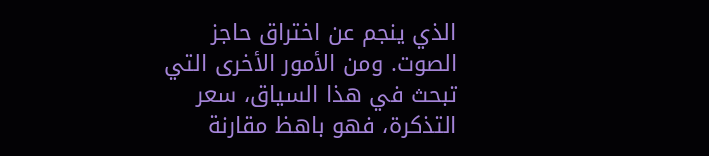الذي ينجم عن اختراق حاجز الصوت. ومن الأمور الأخرى التي تبحث في هذا السياق، سعر التذكرة، فهو باهظ مقارنة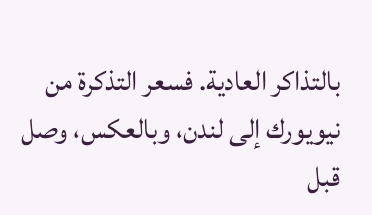بالتذاكر العادية. فسعر التذكرة من نيويورك إلى لندن، وبالعكس، وصل قبل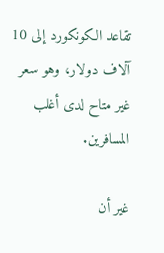تقاعد الكونكورد إلى 10 آلاف دولار، وهو سعر غير متاح لدى أغلب المسافرين.

غير أن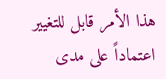هذا الأمر قابل للتغيير اعتماداً على مدى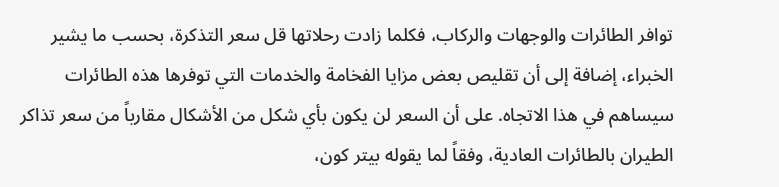توافر الطائرات والوجهات والركاب، فكلما زادت رحلاتها قل سعر التذكرة، بحسب ما يشير الخبراء، إضافة إلى أن تقليص بعض مزايا الفخامة والخدمات التي توفرها هذه الطائرات سيساهم في هذا الاتجاه. على أن السعر لن يكون بأي شكل من الأشكال مقارباً من سعر تذاكر الطيران بالطائرات العادية، وفقاً لما يقوله بيتر كون،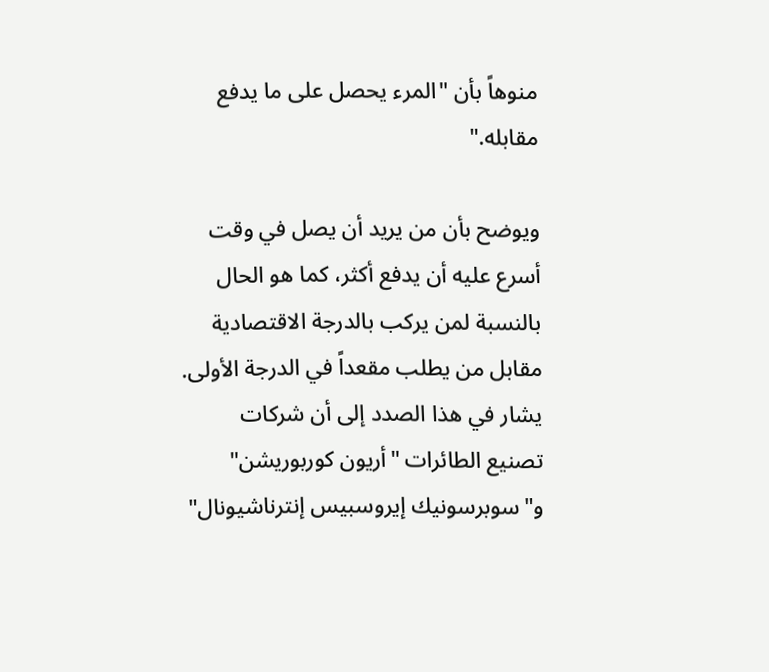منوهاً بأن "المرء يحصل على ما يدفع مقابله."

ويوضح بأن من يريد أن يصل في وقت أسرع عليه أن يدفع أكثر، كما هو الحال بالنسبة لمن يركب بالدرجة الاقتصادية مقابل من يطلب مقعداً في الدرجة الأولى. يشار في هذا الصدد إلى أن شركات تصنيع الطائرات "أريون كوربوريشن" و"سوبرسونيك إيروسبيس إنترناشيونال"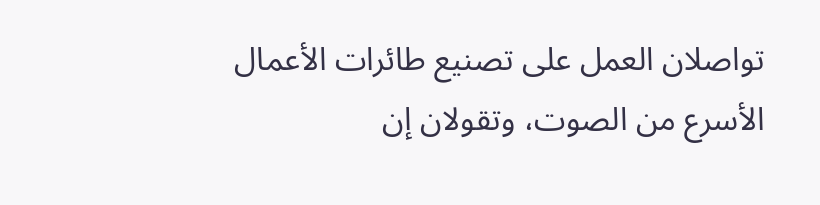تواصلان العمل على تصنيع طائرات الأعمال الأسرع من الصوت، وتقولان إن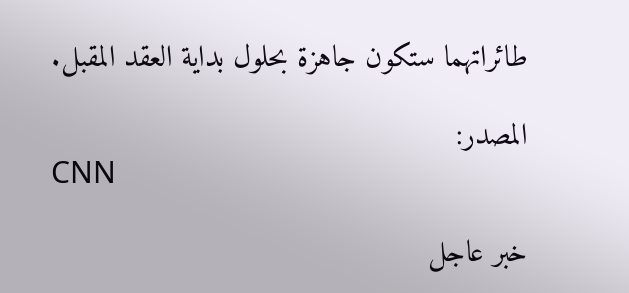طائراتهما ستكون جاهزة بحلول بداية العقد المقبل.

المصدر:
CNN

خبر عاجل